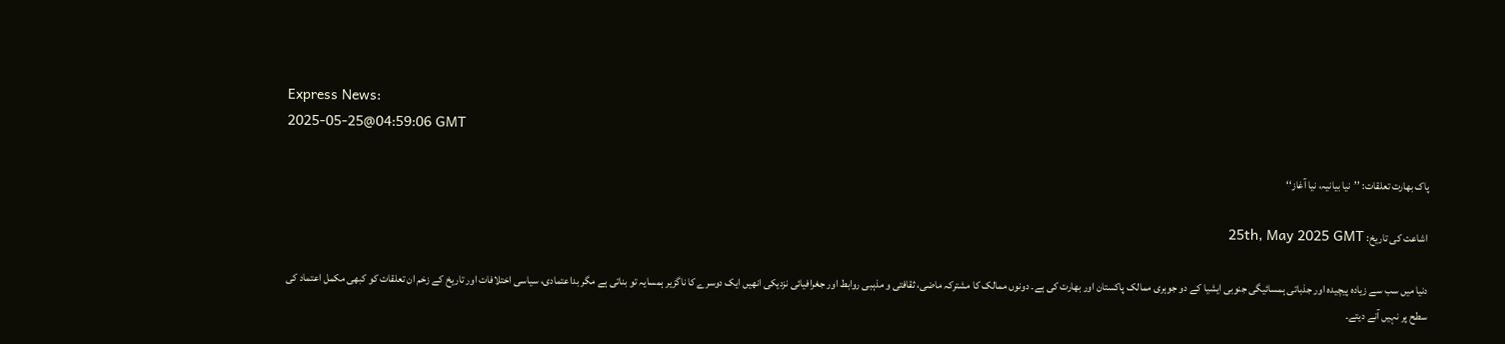Express News:
2025-05-25@04:59:06 GMT

پاک بھارت تعلقات: ’’نیا بیانیہ، نیا آغاز‘‘

اشاعت کی تاریخ: 25th, May 2025 GMT

دنیا میں سب سے زیادہ پیچیدہ اور جذباتی ہمسائیگی جنوبی ایشیا کے دو جوہری ممالک پاکستان اور بھارت کی ہے۔ دونوں ممالک کا مشترکہ ماضی، ثقافتی و مذہبی روابط اور جغرافیائی نزدیکی انھیں ایک دوسرے کا ناگزیر ہمسایہ تو بناتی ہے مگر بداعتمادی، سیاسی اختلافات اور تاریخ کے زخم ان تعلقات کو کبھی مکمل اعتماد کی سطح پر نہیں آنے دیتے۔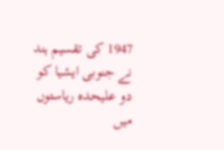1947 کی تقسیم ہند نے جنوبی ایشیا کو دو علیحدہ ریاستوں میں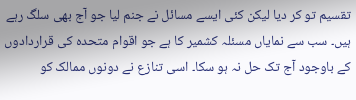تقسیم تو کر دیا لیکن کئی ایسے مسائل نے جنم لیا جو آج بھی سلگ رہے ہیں۔ سب سے نمایاں مسئلہ کشمیر کا ہے جو اقوام متحدہ کی قراردادوں کے باوجود آج تک حل نہ ہو سکا۔ اسی تنازع نے دونوں ممالک کو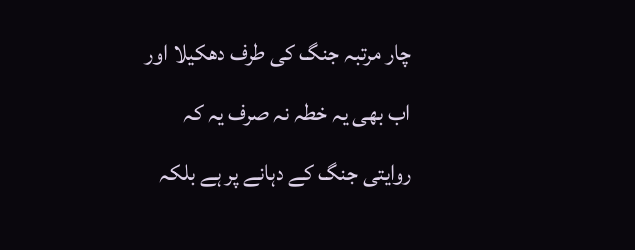چار مرتبہ جنگ کی طرف دھکیلا اور اب بھی یہ خطہ نہ صرف یہ کہ روایتی جنگ کے دہانے پر ہے بلکہ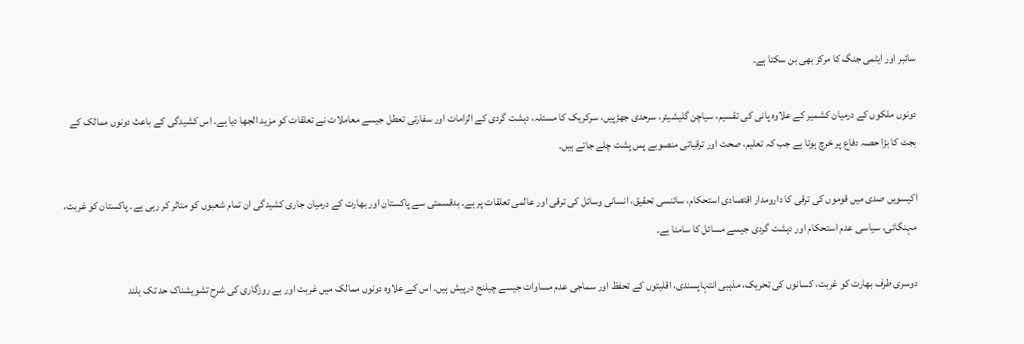سائبر اور ایٹمی جنگ کا مرکز بھی بن سکتا ہے۔

دونوں ملکوں کے درمیان کشمیر کے علاوہ پانی کی تقسیم، سیاچن گلیشیئر، سرحدی جھڑپیں، سرکریک کا مسئلہ، دہشت گردی کے الزامات اور سفارتی تعطل جیسے معاملات نے تعلقات کو مزید الجھا دیا ہے۔ اس کشیدگی کے باعث دونوں ممالک کے بجٹ کا بڑا حصہ دفاع پر خرچ ہوتا ہے جب کہ تعلیم، صحت اور ترقیاتی منصوبے پس پشت چلے جاتے ہیں۔

اکیسویں صدی میں قوموں کی ترقی کا دارومدار اقتصادی استحکام، سائنسی تحقیق، انسانی وسائل کی ترقی اور عالمی تعلقات پر ہے۔ بدقسمتی سے پاکستان اور بھارت کے درمیان جاری کشیدگی ان تمام شعبوں کو متاثر کر رہی ہے۔ پاکستان کو غربت، مہنگائی، سیاسی عدم استحکام اور دہشت گردی جیسے مسائل کا سامنا ہے۔

دوسری طرف بھارت کو غربت، کسانوں کی تحریک، مذہبی انتہاپسندی، اقلیتوں کے تحفظ اور سماجی عدم مساوات جیسے چیلنج درپیش ہیں۔ اس کے علاوہ دونوں ممالک میں غربت اور بے روزگاری کی شرح تشویشناک حد تک بلند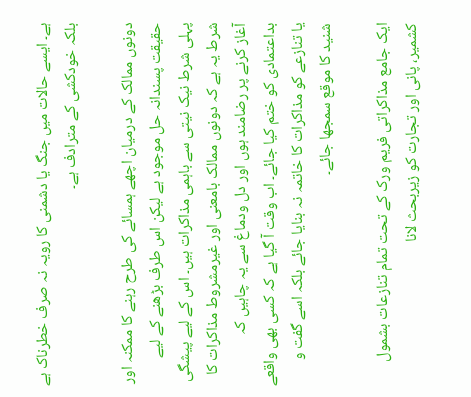ہے۔ ایسے حالات میں جنگ یا دشمنی کا رویہ نہ صرف خطرناک ہے بلکہ خودکشی کے مترادف ہے۔

دونوں ممالک کے درمیان اچھے ہمسائے کی طرح رہنے کا ممکنہ اور حقیقت پسندانہ حل موجود ہے لیکن اس طرف بڑھنے کے لیے پہلی شرط نیک نیتی سے باہمی مذاکرات ہیں۔ اس کے لیے پیشگی شرط یہ ہے کہ دونوں ممالک بامعنی اور غیرمشروط مذاکرات کا آغاز کرنے پر رضامند ہوں اور دل ودماغ سے یہ چاہیں کہ بداعتمادی کو ختم کیا جائے۔ اب وقت آ گیا ہے کہ کسی بھی واقعے یا تنازعے کو مذاکرات کا خاتمہ نہ بنایا جائے بلکہ اسے گفت و شنید کا موقع سمجھا جائے۔

ایک جامع مذاکراتی فریم ورک کے تحت تمام تنازعات بشمول کشمیر، پانی اور تجارت کو زیربحث لانا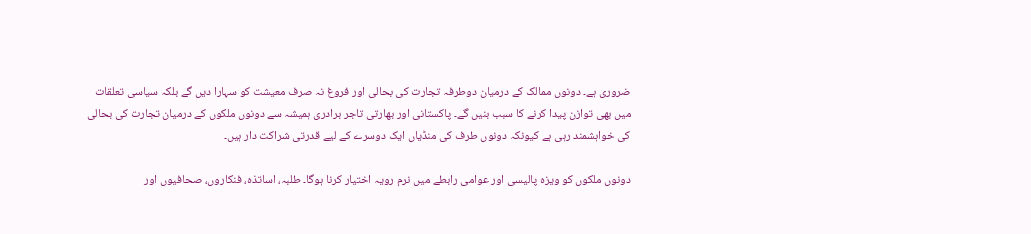ضروری ہے۔ دونوں ممالک کے درمیان دوطرفہ تجارت کی بحالی اور فروغ نہ صرف معیشت کو سہارا دیں گے بلکہ سیاسی تعلقات میں بھی توازن پیدا کرنے کا سبب بنیں گے۔ پاکستانی اور بھارتی تاجر برادری ہمیشہ سے دونوں ملکوں کے درمیان تجارت کی بحالی کی خواہشمند رہی ہے کیونکہ دونوں طرف کی منڈیاں ایک دوسرے کے لیے قدرتی شراکت دار ہیں۔

دونوں ملکوں کو ویزہ پالیسی اور عوامی رابطے میں نرم رویہ اختیار کرنا ہوگا۔ طلبہ، اساتذہ، فنکاروں، صحافیوں اور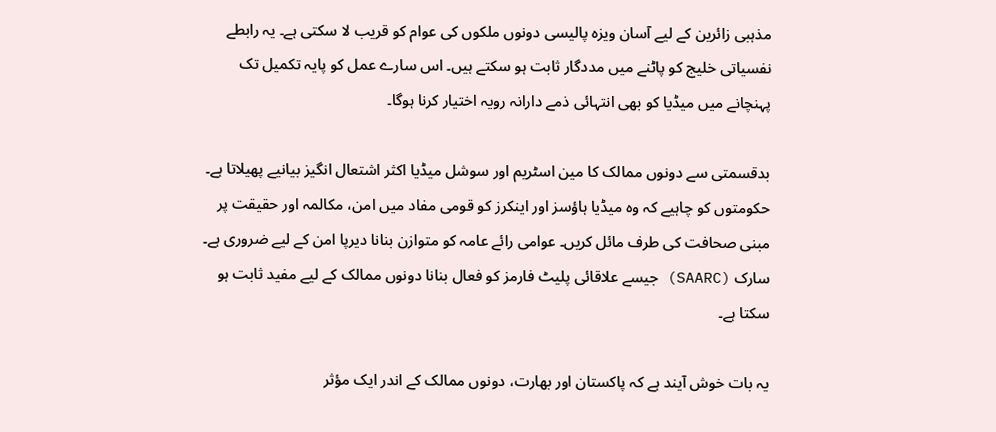مذہبی زائرین کے لیے آسان ویزہ پالیسی دونوں ملکوں کی عوام کو قریب لا سکتی ہے۔ یہ رابطے نفسیاتی خلیج کو پاٹنے میں مددگار ثابت ہو سکتے ہیں۔ اس سارے عمل کو پایہ تکمیل تک پہنچانے میں میڈیا کو بھی انتہائی ذمے دارانہ رویہ اختیار کرنا ہوگا۔

بدقسمتی سے دونوں ممالک کا مین اسٹریم اور سوشل میڈیا اکثر اشتعال انگیز بیانیے پھیلاتا ہے۔ حکومتوں کو چاہیے کہ وہ میڈیا ہاؤسز اور اینکرز کو قومی مفاد میں امن، مکالمہ اور حقیقت پر مبنی صحافت کی طرف مائل کریں۔ عوامی رائے عامہ کو متوازن بنانا دیرپا امن کے لیے ضروری ہے۔ سارک (SAARC) جیسے علاقائی پلیٹ فارمز کو فعال بنانا دونوں ممالک کے لیے مفید ثابت ہو سکتا ہے۔

یہ بات خوش آیند ہے کہ پاکستان اور بھارت، دونوں ممالک کے اندر ایک مؤثر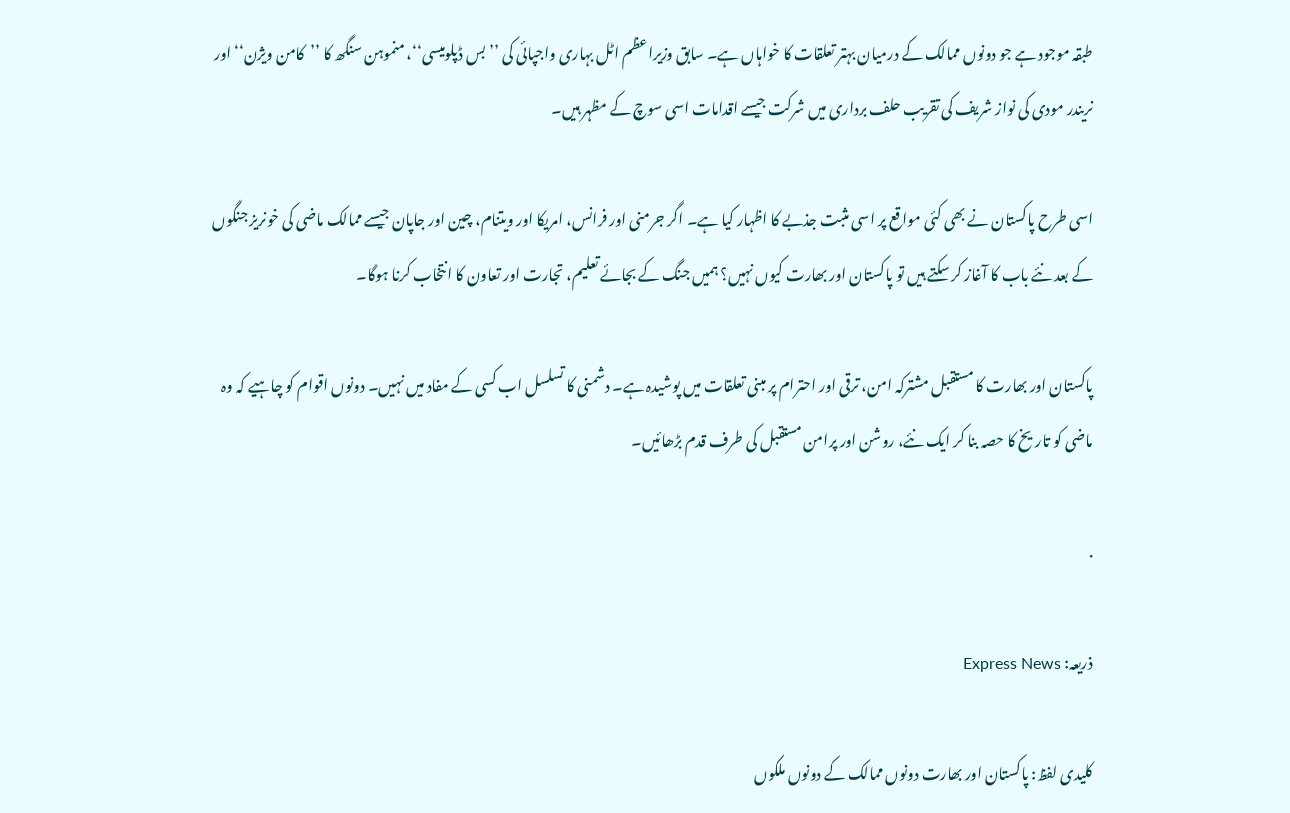طبقہ موجود ہے جو دونوں ممالک کے درمیان بہتر تعلقات کا خواہاں ہے۔ سابق وزیراعظم اٹل بہاری واجپائی کی ’’بس ڈپلومیسی‘‘، منموہن سنگھ کا ’’کامن ویژن‘‘ اور نریندر مودی کی نواز شریف کی تقریب حلف برداری میں شرکت جیسے اقدامات اسی سوچ کے مظہر ہیں۔

اسی طرح پاکستان نے بھی کئی مواقع پر اسی مثبت جذبے کا اظہار کیا ہے۔ اگر جرمنی اور فرانس، امریکا اور ویتنام، چین اور جاپان جیسے ممالک ماضی کی خونریز جنگوں کے بعد نئے باب کا آغاز کر سکتے ہیں تو پاکستان اور بھارت کیوں نہیں؟ ہمیں جنگ کے بجائے تعلیم، تجارت اور تعاون کا انتخاب کرنا ہوگا۔

پاکستان اور بھارت کا مستقبل مشترکہ امن، ترقی اور احترام پر مبنی تعلقات میں پوشیدہ ہے۔ دشمنی کا تسلسل اب کسی کے مفاد میں نہیں۔ دونوں اقوام کو چاہیے کہ وہ ماضی کو تاریخ کا حصہ بنا کر ایک نئے، روشن اور پرامن مستقبل کی طرف قدم بڑھائیں۔

.

ذریعہ: Express News

کلیدی لفظ: پاکستان اور بھارت دونوں ممالک کے دونوں ملکوں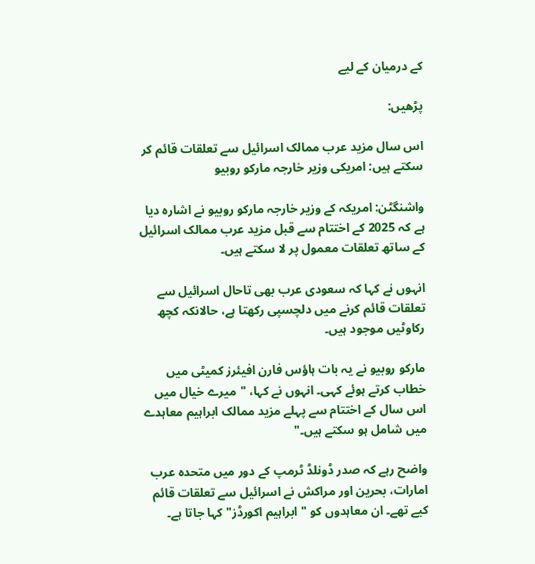کے درمیان کے لیے

پڑھیں:

اس سال مزید عرب ممالک اسرائیل سے تعلقات قائم کر سکتے ہیں: امریکی وزیر خارجہ مارکو روبیو

واشنگٹن: امریکہ کے وزیر خارجہ مارکو روبیو نے اشارہ دیا ہے کہ 2025 کے اختتام سے قبل مزید عرب ممالک اسرائیل کے ساتھ تعلقات معمول پر لا سکتے ہیں۔

انہوں نے کہا کہ سعودی عرب بھی تاحال اسرائیل سے تعلقات قائم کرنے میں دلچسپی رکھتا ہے، حالانکہ کچھ رکاوٹیں موجود ہیں۔

مارکو روبیو نے یہ بات ہاؤس فارن افیئرز کمیٹی میں خطاب کرتے ہوئے کہی۔ انہوں نے کہا، "میرے خیال میں اس سال کے اختتام سے پہلے مزید ممالک ابراہیم معاہدے میں شامل ہو سکتے ہیں۔"

واضح رہے کہ صدر ڈونلڈ ٹرمپ کے دور میں متحدہ عرب امارات، بحرین اور مراکش نے اسرائیل سے تعلقات قائم کیے تھے۔ ان معاہدوں کو "ابراہیم اکورڈز" کہا جاتا ہے۔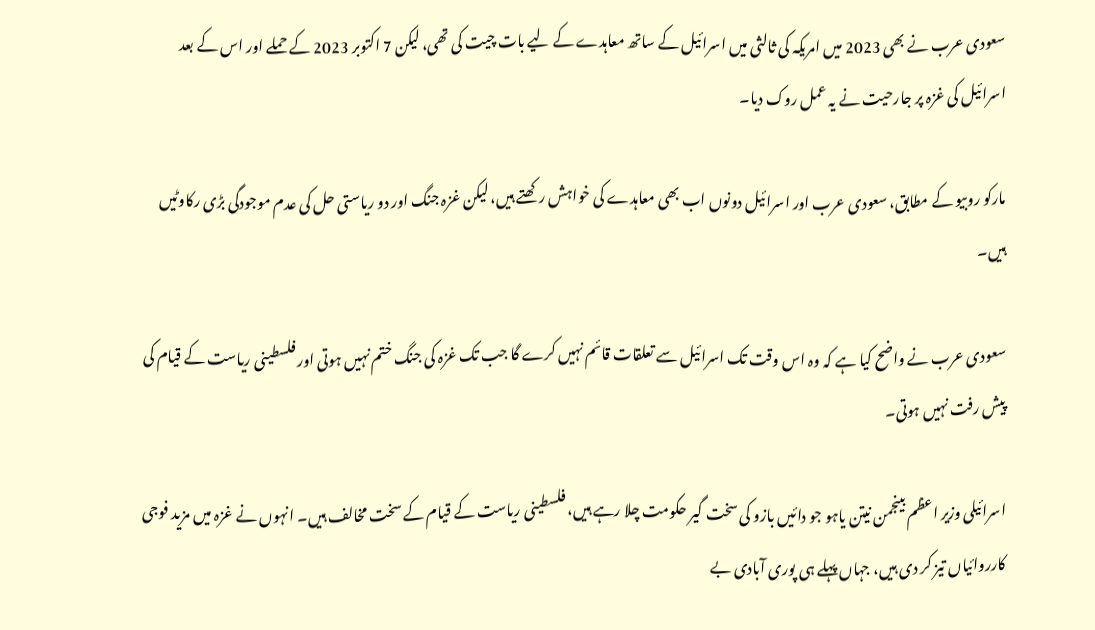سعودی عرب نے بھی 2023 میں امریکہ کی ثالثی میں اسرائیل کے ساتھ معاہدے کے لیے بات چیت کی تھی، لیکن 7 اکتوبر 2023 کے حملے اور اس کے بعد اسرائیل کی غزہ پر جارحیت نے یہ عمل روک دیا۔

مارکو روبیو کے مطابق، سعودی عرب اور اسرائیل دونوں اب بھی معاہدے کی خواہش رکھتے ہیں، لیکن غزہ جنگ اور دو ریاستی حل کی عدم موجودگی بڑی رکاوٹیں ہیں۔

سعودی عرب نے واضح کیا ہے کہ وہ اس وقت تک اسرائیل سے تعلقات قائم نہیں کرے گا جب تک غزہ کی جنگ ختم نہیں ہوتی اور فلسطینی ریاست کے قیام کی پیش رفت نہیں ہوتی۔

اسرائیلی وزیر اعظم بینجمن نیتن یاہو جو دائیں بازو کی سخت گیر حکومت چلا رہے ہیں، فلسطینی ریاست کے قیام کے سخت مخالف ہیں۔ انہوں نے غزہ میں مزید فوجی کارروائیاں تیز کر دی ہیں، جہاں پہلے ہی پوری آبادی بے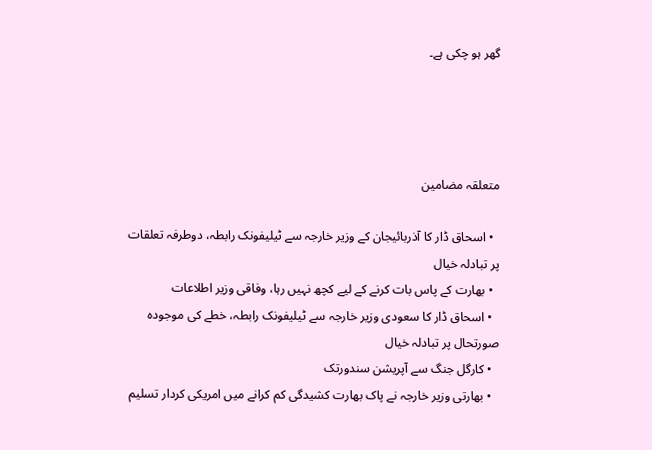گھر ہو چکی ہے۔




متعلقہ مضامین

  • اسحاق ڈار کا آذربائیجان کے وزیر خارجہ سے ٹیلیفونک رابطہ، دوطرفہ تعلقات پر تبادلہ خیال
  • بھارت کے پاس بات کرنے کے لیے کچھ نہیں رہا، وفاقی وزیر اطلاعات
  • اسحاق ڈار کا سعودی وزیر خارجہ سے ٹیلیفونک رابطہ، خطے کی موجودہ صورتحال پر تبادلہ خیال
  • کارگل جنگ سے آپریشن سندورتک
  • بھارتی وزیر خارجہ نے پاک بھارت کشیدگی کم کرانے میں امریکی کردار تسلیم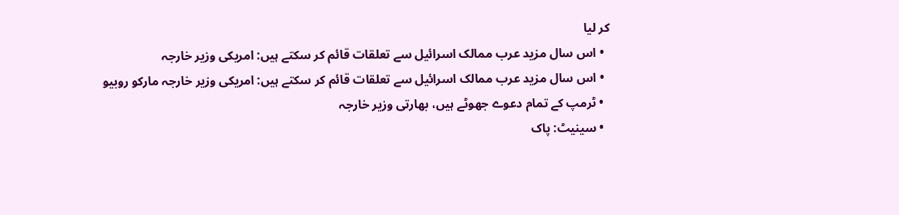کر لیا
  • اس سال مزید عرب ممالک اسرائیل سے تعلقات قائم کر سکتے ہیں: امریکی وزیر خارجہ
  • اس سال مزید عرب ممالک اسرائیل سے تعلقات قائم کر سکتے ہیں: امریکی وزیر خارجہ مارکو روبیو
  • ٹرمپ کے تمام دعوے جھوٹے ہیں، بھارتی وزیر خارجہ
  • سینیٹ: پاک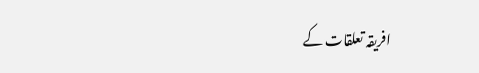افریقہ تعلقات کے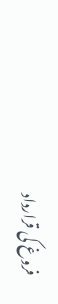فروغ کی قرارداد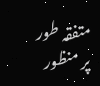متفقہ طور پر منظور